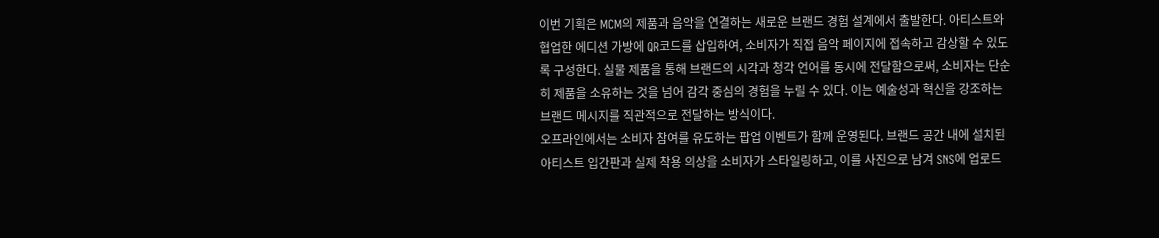이번 기획은 MCM의 제품과 음악을 연결하는 새로운 브랜드 경험 설계에서 출발한다. 아티스트와 협업한 에디션 가방에 QR코드를 삽입하여, 소비자가 직접 음악 페이지에 접속하고 감상할 수 있도록 구성한다. 실물 제품을 통해 브랜드의 시각과 청각 언어를 동시에 전달함으로써, 소비자는 단순히 제품을 소유하는 것을 넘어 감각 중심의 경험을 누릴 수 있다. 이는 예술성과 혁신을 강조하는 브랜드 메시지를 직관적으로 전달하는 방식이다.
오프라인에서는 소비자 참여를 유도하는 팝업 이벤트가 함께 운영된다. 브랜드 공간 내에 설치된 아티스트 입간판과 실제 착용 의상을 소비자가 스타일링하고, 이를 사진으로 남겨 SNS에 업로드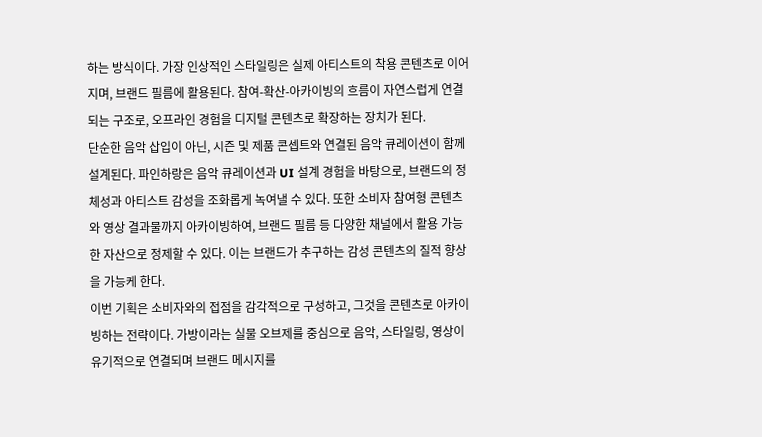하는 방식이다. 가장 인상적인 스타일링은 실제 아티스트의 착용 콘텐츠로 이어지며, 브랜드 필름에 활용된다. 참여-확산-아카이빙의 흐름이 자연스럽게 연결되는 구조로, 오프라인 경험을 디지털 콘텐츠로 확장하는 장치가 된다.
단순한 음악 삽입이 아닌, 시즌 및 제품 콘셉트와 연결된 음악 큐레이션이 함께 설계된다. 파인하랑은 음악 큐레이션과 UI 설계 경험을 바탕으로, 브랜드의 정체성과 아티스트 감성을 조화롭게 녹여낼 수 있다. 또한 소비자 참여형 콘텐츠와 영상 결과물까지 아카이빙하여, 브랜드 필름 등 다양한 채널에서 활용 가능한 자산으로 정제할 수 있다. 이는 브랜드가 추구하는 감성 콘텐츠의 질적 향상을 가능케 한다.
이번 기획은 소비자와의 접점을 감각적으로 구성하고, 그것을 콘텐츠로 아카이빙하는 전략이다. 가방이라는 실물 오브제를 중심으로 음악, 스타일링, 영상이 유기적으로 연결되며 브랜드 메시지를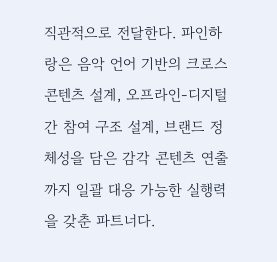직관적으로 전달한다. 파인하랑은 음악 언어 기반의 크로스 콘텐츠 설계, 오프라인-디지털 간 참여 구조 설계, 브랜드 정체성을 담은 감각 콘텐츠 연출까지 일괄 대응 가능한 실행력을 갖춘 파트너다.